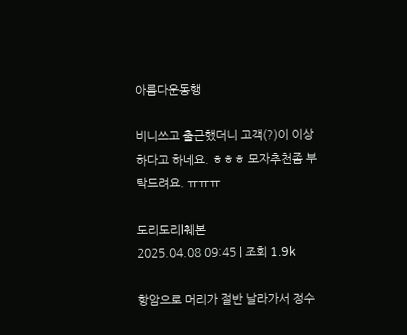아름다운동행

비니쓰고 출근했더니 고객(?)이 이상하다고 하네요. ㅎㅎㅎ 모자추천좀 부탁드려요. ㅠㅠㅠ

도리도리l췌본
2025.04.08 09:45 | 조회 1.9k

항암으로 머리가 절반 날라가서 정수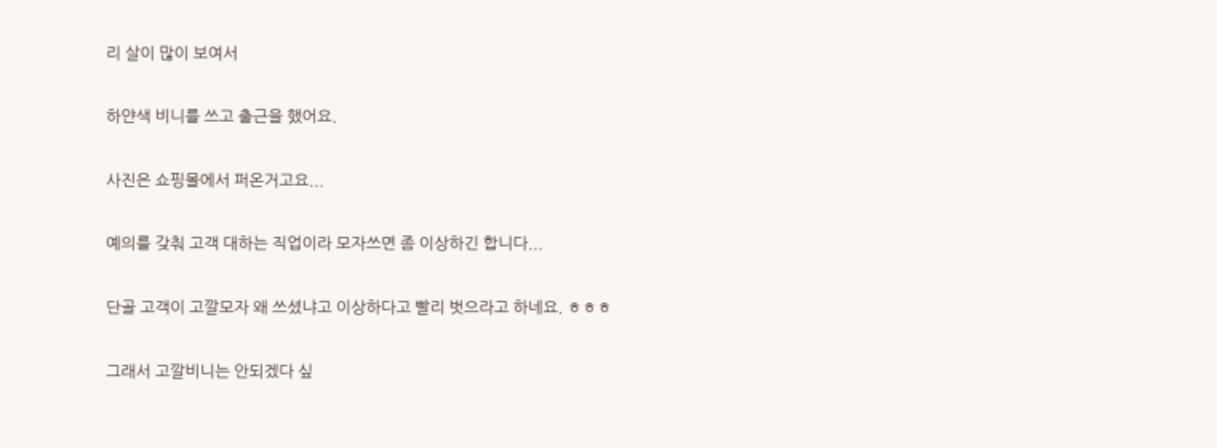리 살이 많이 보여서

하얀색 비니를 쓰고 출근을 했어요.

사진은 쇼핑몰에서 퍼온거고요...

예의를 갖춰 고객 대하는 직업이라 모자쓰면 좀 이상하긴 합니다...

단골 고객이 고깔모자 왜 쓰셨냐고 이상하다고 빨리 벗으라고 하네요. ㅎㅎㅎ

그래서 고깔비니는 안되겠다 싶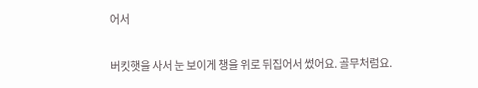어서

버킷햇을 사서 눈 보이게 챙을 위로 뒤집어서 썼어요. 골무처럼요.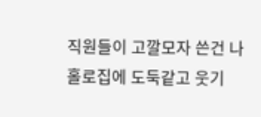직원들이 고깔모자 쓴건 나홀로집에 도둑같고 웃기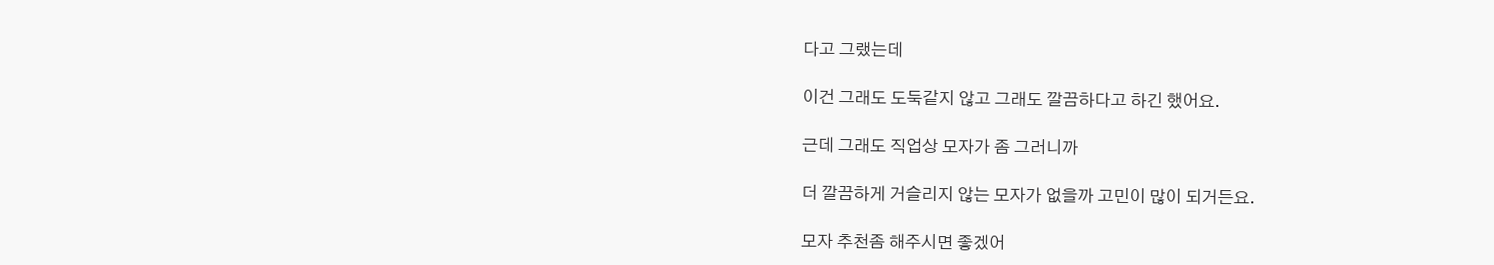다고 그랬는데

이건 그래도 도둑같지 않고 그래도 깔끔하다고 하긴 했어요.

근데 그래도 직업상 모자가 좀 그러니까

더 깔끔하게 거슬리지 않는 모자가 없을까 고민이 많이 되거든요.

모자 추천좀 해주시면 좋겠어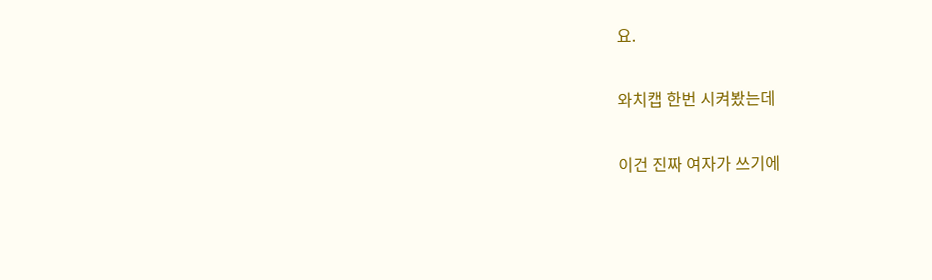요.

와치캡 한번 시켜봤는데

이건 진짜 여자가 쓰기에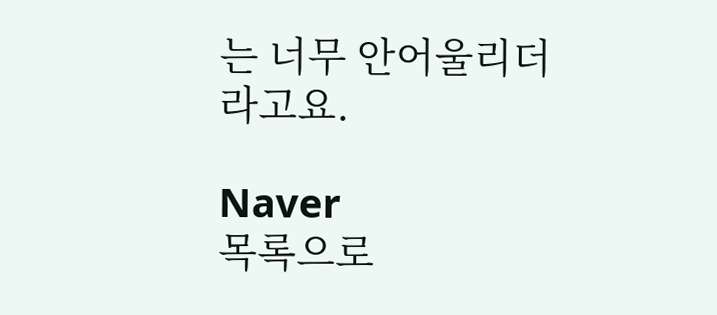는 너무 안어울리더라고요.

Naver
목록으로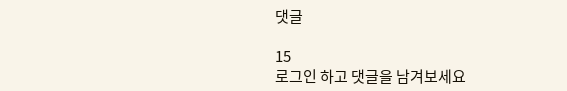댓글

15
로그인 하고 댓글을 남겨보세요